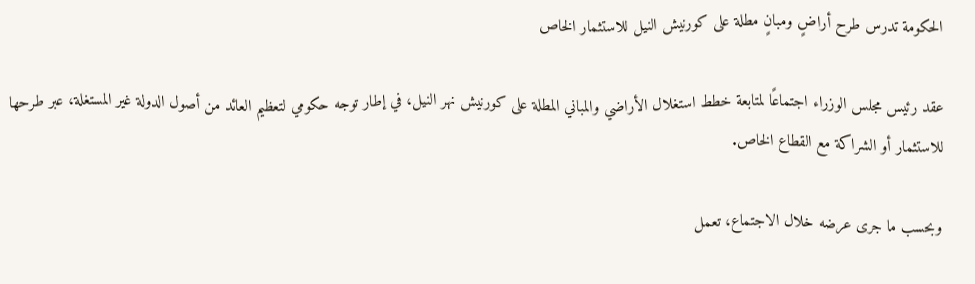الحكومة تدرس طرح أراضٍ ومبانٍ مطلة على كورنيش النيل للاستثمار الخاص

عقد رئيس مجلس الوزراء اجتماعًا لمتابعة خطط استغلال الأراضي والمباني المطلة على كورنيش نهر النيل، في إطار توجه حكومي لتعظيم العائد من أصول الدولة غير المستغلة، عبر طرحها للاستثمار أو الشراكة مع القطاع الخاص.

وبحسب ما جرى عرضه خلال الاجتماع، تعمل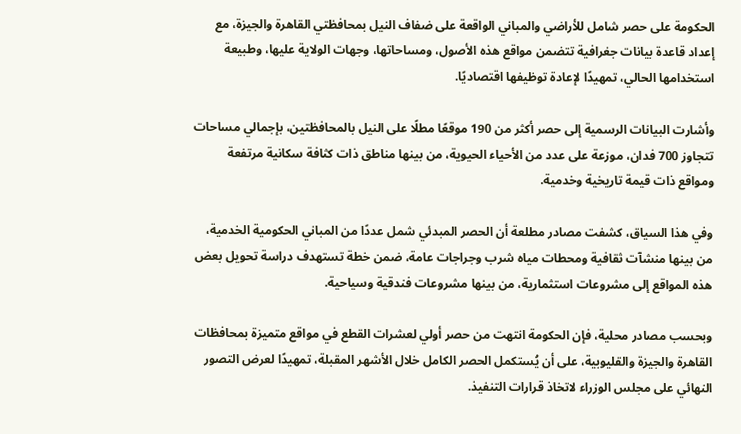الحكومة على حصر شامل للأراضي والمباني الواقعة على ضفاف النيل بمحافظتي القاهرة والجيزة، مع إعداد قاعدة بيانات جغرافية تتضمن مواقع هذه الأصول، ومساحاتها، وجهات الولاية عليها، وطبيعة استخدامها الحالي، تمهيدًا لإعادة توظيفها اقتصاديًا.

وأشارت البيانات الرسمية إلى حصر أكثر من 190 موقعًا مطلًا على النيل بالمحافظتين، بإجمالي مساحات تتجاوز 700 فدان، موزعة على عدد من الأحياء الحيوية، من بينها مناطق ذات كثافة سكانية مرتفعة ومواقع ذات قيمة تاريخية وخدمية.

وفي هذا السياق، كشفت مصادر مطلعة أن الحصر المبدئي شمل عددًا من المباني الحكومية الخدمية، من بينها منشآت ثقافية ومحطات مياه شرب وجراجات عامة، ضمن خطة تستهدف دراسة تحويل بعض هذه المواقع إلى مشروعات استثمارية، من بينها مشروعات فندقية وسياحية.

وبحسب مصادر محلية، فإن الحكومة انتهت من حصر أولي لعشرات القطع في مواقع متميزة بمحافظات القاهرة والجيزة والقليوبية، على أن يُستكمل الحصر الكامل خلال الأشهر المقبلة، تمهيدًا لعرض التصور النهائي على مجلس الوزراء لاتخاذ قرارات التنفيذ.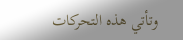وتأتي هذه التحركات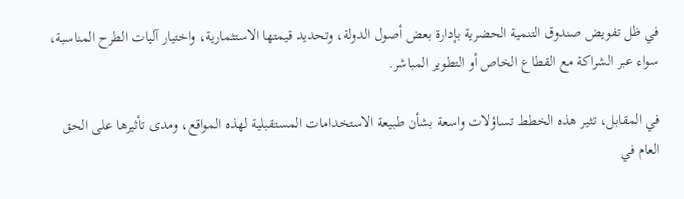في ظل تفويض صندوق التنمية الحضرية بإدارة بعض أصول الدولة، وتحديد قيمتها الاستثمارية، واختيار آليات الطرح المناسبة، سواء عبر الشراكة مع القطاع الخاص أو التطوير المباشر.

في المقابل، تثير هذه الخطط تساؤلات واسعة بشأن طبيعة الاستخدامات المستقبلية لهذه المواقع، ومدى تأثيرها على الحق العام في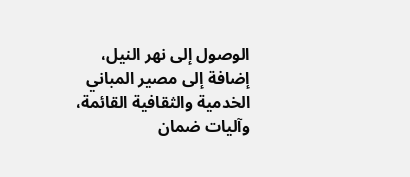الوصول إلى نهر النيل، إضافة إلى مصير المباني الخدمية والثقافية القائمة، وآليات ضمان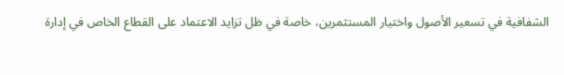الشفافية في تسعير الأصول واختيار المستثمرين، خاصة في ظل تزايد الاعتماد على القطاع الخاص في إدارة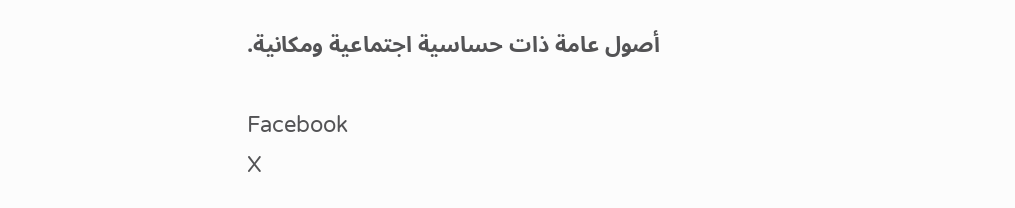أصول عامة ذات حساسية اجتماعية ومكانية.

Facebook
X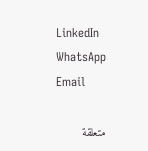LinkedIn
WhatsApp
Email

متعلقة